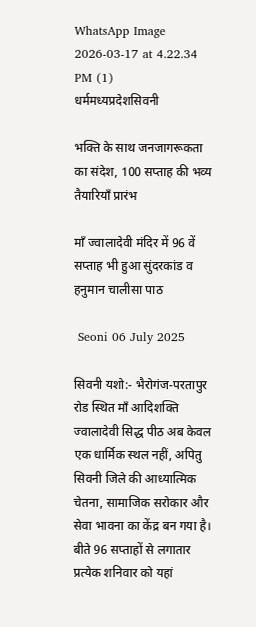WhatsApp Image 2026-03-17 at 4.22.34 PM (1)
धर्ममध्यप्रदेशसिवनी

भक्ति के साथ जनजागरूकता का संदेश, 100 सप्ताह की भव्य तैयारियाँ प्रारंभ

माँ ज्वालादेवी मंदिर में 96 वें सप्ताह भी हुआ सुंदरकांड व हनुमान चालीसा पाठ

 Seoni 06 July 2025

सिवनी यशो:- भैरोगंज-परतापुर रोड स्थित माँ आदिशक्ति ज्वालादेवी सिद्ध पीठ अब केवल एक धार्मिक स्थल नहीं, अपितु सिवनी जिले की आध्यात्मिक चेतना, सामाजिक सरोकार और सेवा भावना का केंद्र बन गया है। बीते 96 सप्ताहों से लगातार प्रत्येक शनिवार को यहां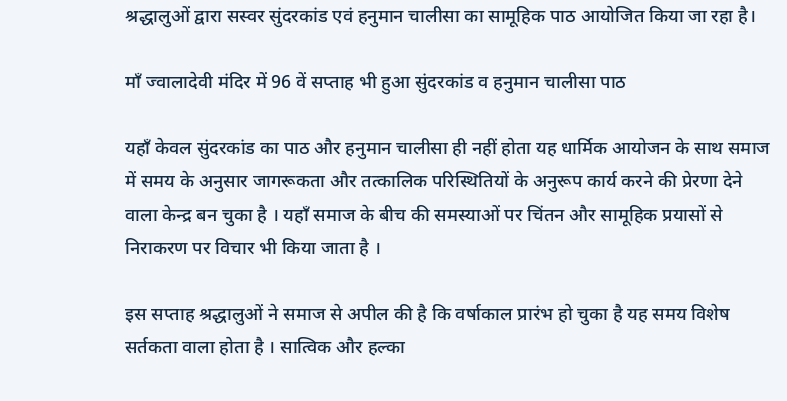श्रद्धालुओं द्वारा सस्वर सुंदरकांड एवं हनुमान चालीसा का सामूहिक पाठ आयोजित किया जा रहा है।

माँ ज्वालादेवी मंदिर में 96 वें सप्ताह भी हुआ सुंदरकांड व हनुमान चालीसा पाठ

यहाँ केवल सुंदरकांड का पाठ और हनुमान चालीसा ही नहीं होता यह धार्मिक आयोजन के साथ समाज में समय के अनुसार जागरूकता और तत्कालिक परिस्थितियों के अनुरूप कार्य करने की प्रेरणा देने वाला केन्द्र बन चुका है । यहाँ समाज के बीच की समस्याओं पर चिंतन और सामूहिक प्रयासों से निराकरण पर विचार भी किया जाता है ।

इस सप्ताह श्रद्धालुओं ने समाज से अपील की है कि वर्षाकाल प्रारंभ हो चुका है यह समय विशेष सर्तकता वाला होता है । सात्विक और हल्का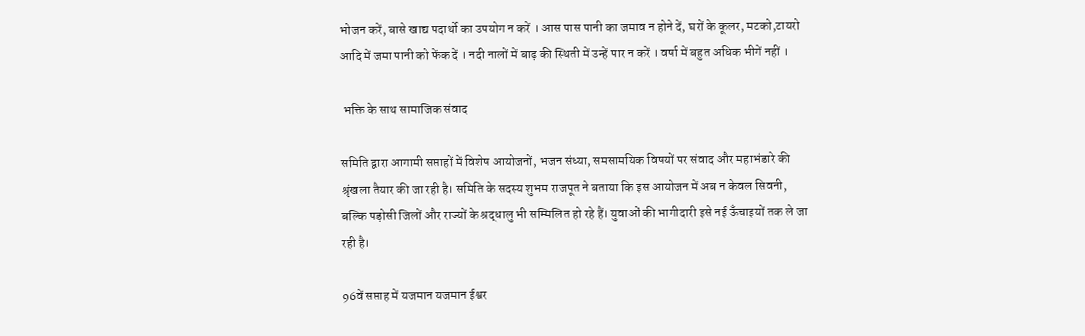भोजन करें, बासे खाद्य पदार्थो का उपयोग न करें । आस पास पानी का जमाव न होने दें, घरों के कूलर, मटको,टायरो आदि में जमा पानी को फेंक दें । नदी नालों में बाढ़ की स्थिती में उन्हें पार न करें । वर्षा में बहुत अधिक भीगें नहीं ।

 भक्ति के साथ सामाजिक संवाद

समिति द्वारा आगामी सप्ताहों में विशेष आयोजनों, भजन संध्या, समसामयिक विषयों पर संवाद और महाभंडारे की श्रृंखला तैयार की जा रही है। समिति के सदस्य शुभम राजपूत ने बताया कि इस आयोजन में अब न केवल सिवनी, बल्कि पड़ोसी जिलों और राज्यों के श्रद्धालु भी सम्मिलित हो रहे हैं। युवाओं की भागीदारी इसे नई ऊँचाइयों तक ले जा रही है।

96वें सप्ताह में यजमान यजमान ईश्वर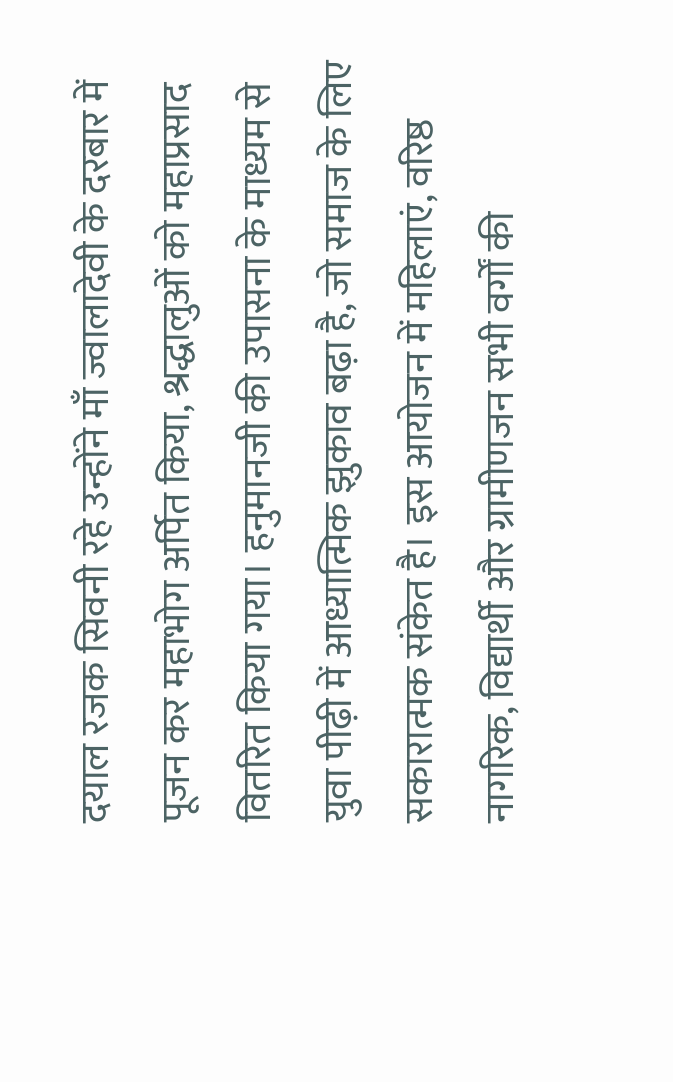दयाल रजक सिवनी रहे उन्होंने माँ ज्वालादेवी के दरबार में पूजन कर महाभोग अर्पित किया, श्रद्धालुओं को महाप्रसाद वितरित किया गया। हनुमानजी की उपासना के माध्यम से युवा पीढ़ी में आध्यात्मिक झुकाव बढ़ा है, जो समाज के लिए सकारात्मक संकेत है। इस आयोजन में महिलाएं, वरिष्ठ नागरिक, विद्यार्थी और ग्रामीणजन सभी वर्गों की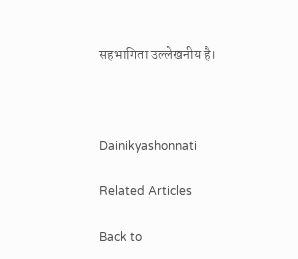सहभागिता उल्लेखनीय है।



Dainikyashonnati

Related Articles

Back to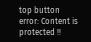top button
error: Content is protected !!